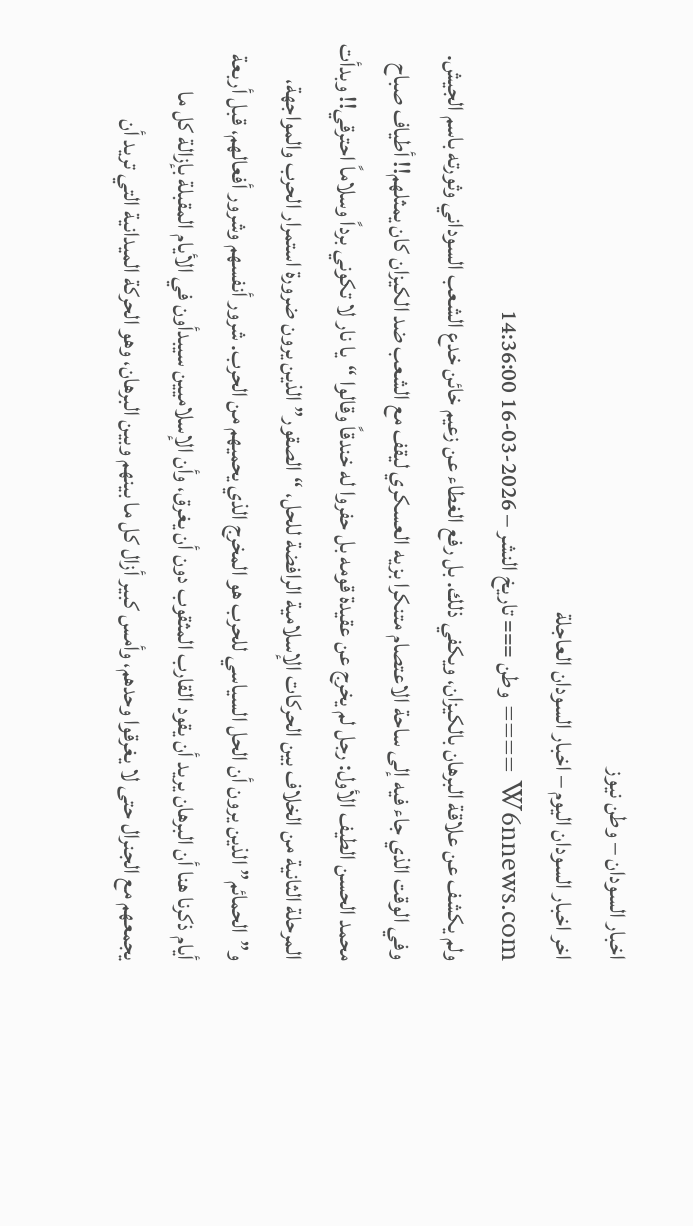اخبار السودان – وطن نيوز
اخر اخبار السودان اليوم – اخبار السودان العاجلة
W6nnews.com ==== وطن === تاريخ النشر – 2026-03-16 14:36:00
ولم يكشف عن علاقة البرهان بالكيزان، ويكفي ذلك. بل رفع الغطاء عن زعيم خائن خدع الشعب السوداني وثورته باسم الجيش. وفي الوقت الذي جاء فيه إلى ساحة الاعتصام متنكرا بزيه العسكري ليقف مع الشعب ضد الكيزان كان يمثلهم!! أطياف صباح محمد الحسن الطيف الأول: رجل لم يخرج عن عقيدة قومه بل حفروا له خندقاً وقالوا “يا نار لا تكوني برداً وسلاماً احترقي!! وبدأت المرحلة الثانية من الخلاف بين الحركات الإسلامية الرافضة للحل، “الصقور” الذين يرون ضرورة استمرار الحرب والمواجهة، و”الحمائم” الذين يرون أن الحل السياسي للحرب هو المخرج الذي يحميهم من الحرب. شرور أنفسهم وشرور أفعالهم، قبل أربعة أيام ذكرنا هنا أن البرهان يريد أن يقود القارب المثقوب دون أن يغرق، وأن الإسلاميين سيبدأون في الأيام المقبلة بإزالة كل ما يجمعهم مع الجنرال حتى لا يغرقوا وحدهم، وأمس كبير أزال كل ما بينهم وبين البرهان، وهو الحركة الميدانية التي تريد أن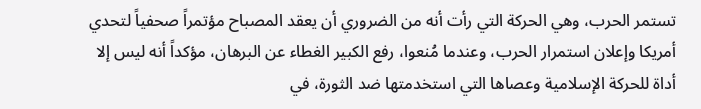تستمر الحرب، وهي الحركة التي رأت أنه من الضروري أن يعقد المصباح مؤتمراً صحفياً لتحدي أمريكا وإعلان استمرار الحرب، وعندما مُنعوا، رفع الكبير الغطاء عن البرهان، مؤكداً أنه ليس إلا أداة للحركة الإسلامية وعصاها التي استخدمتها ضد الثورة، في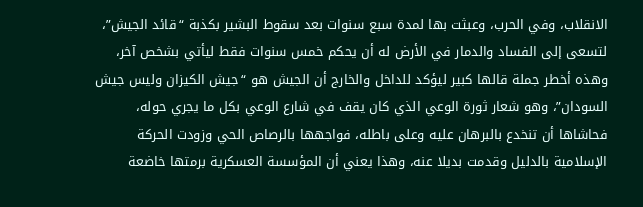الانقلاب، وفي الحرب، وعبثت بها لمدة سبع سنوات بعد سقوط البشير بكذبة “قائد الجيش”، لتسعى إلى الفساد والدمار في الأرض له أن يحكم خمس سنوات فقط ليأتي بشخص آخر، وهذه أخطر جملة قالها كبير ليؤكد للداخل والخارج أن الجيش هو “جيش الكيزان وليس جيش السودان”، وهو شعار ثورة الوعي الذي كان يقف في شارع الوعي بكل ما يجري حوله، فحاشاها أن تنخدع بالبرهان عليه وعلى باطله، فواجهها بالرصاص الحي وزودت الحركة الإسلامية بالدليل وقدمت بديلا عنه، وهذا يعني أن المؤسسة العسكرية برمتها خاضعة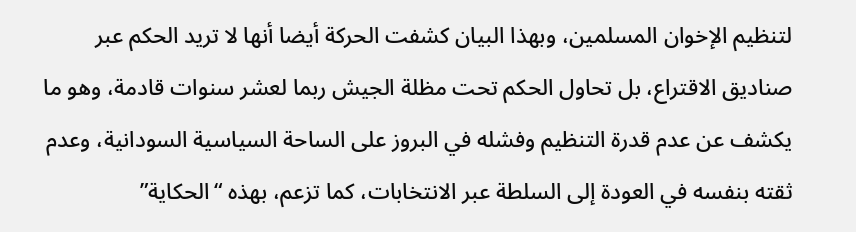لتنظيم الإخوان المسلمين، وبهذا البيان كشفت الحركة أيضا أنها لا تريد الحكم عبر صناديق الاقتراع، بل تحاول الحكم تحت مظلة الجيش ربما لعشر سنوات قادمة، وهو ما يكشف عن عدم قدرة التنظيم وفشله في البروز على الساحة السياسية السودانية، وعدم ثقته بنفسه في العودة إلى السلطة عبر الانتخابات، كما تزعم، بهذه “الحكاية”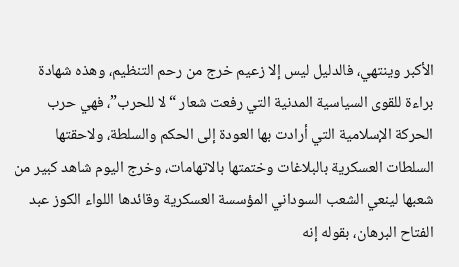الأكبر وينتهي، فالدليل ليس إلا زعيم خرج من رحم التنظيم، وهذه شهادة براءة للقوى السياسية المدنية التي رفعت شعار “لا للحرب”، فهي حرب الحركة الإسلامية التي أرادت بها العودة إلى الحكم والسلطة، ولاحقتها السلطات العسكرية بالبلاغات وختمتها بالاتهامات، وخرج اليوم شاهد كبير من شعبها لينعي الشعب السوداني المؤسسة العسكرية وقائدها اللواء الكوز عبد الفتاح البرهان، بقوله إنه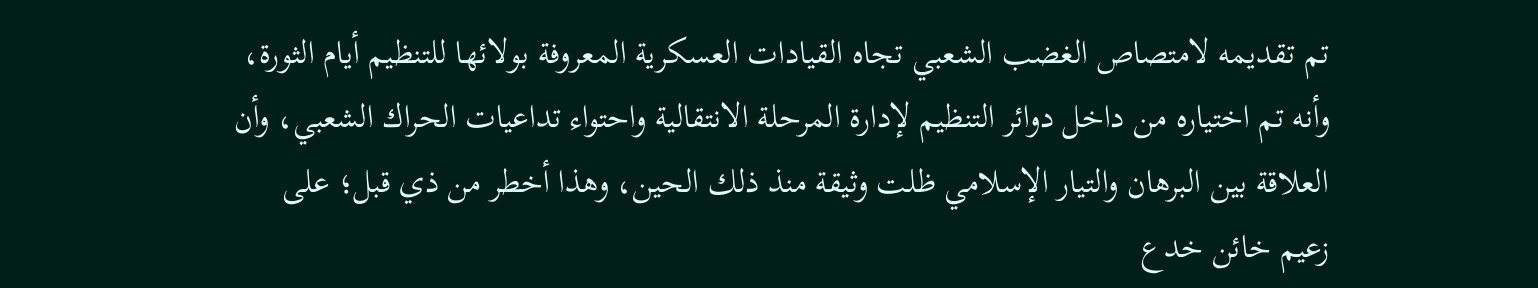تم تقديمه لامتصاص الغضب الشعبي تجاه القيادات العسكرية المعروفة بولائها للتنظيم أيام الثورة، وأنه تم اختياره من داخل دوائر التنظيم لإدارة المرحلة الانتقالية واحتواء تداعيات الحراك الشعبي، وأن العلاقة بين البرهان والتيار الإسلامي ظلت وثيقة منذ ذلك الحين، وهذا أخطر من ذي قبل؛ على زعيم خائن خدع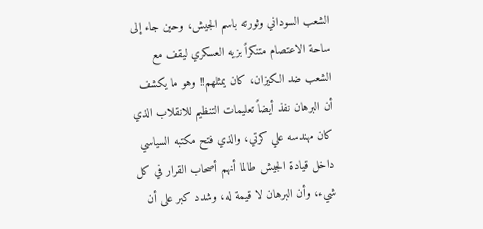الشعب السوداني وثورته باسم الجيش، وحين جاء إلى ساحة الاعتصام متنكراً بزيه العسكري ليقف مع الشعب ضد الكيزان، كان يمثلهم!! وهو ما يكشف أن البرهان نفذ أيضاً تعليمات التنظيم للانقلاب الذي كان مهندسه علي كرتي، والذي فتح مكتبه السياسي داخل قيادة الجيش طالما أنهم أصحاب القرار في كل شيء، وأن البرهان لا قيمة له، وشدد كبر على أن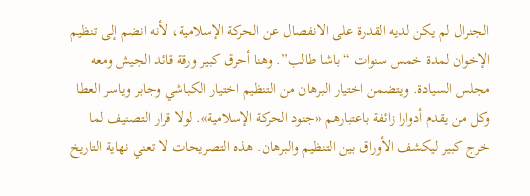الجنرال لم يكن لديه القدرة على الانفصال عن الحركة الإسلامية، لأنه انضم إلى تنظيم الإخوان لمدة خمس سنوات “باشا طالب”. وهنا أحرق كبير ورقة قائد الجيش ومعه مجلس السيادة. ويتضمن اختيار البرهان من التنظيم اختيار الكباشي وجابر وياسر العطا وكل من يقدم أدوارا زائفة باعتبارهم «جنود الحركة الإسلامية». لولا قرار التصنيف لما خرج كبير ليكشف الأوراق بين التنظيم والبرهان. هذه التصريحات لا تعني نهاية التاريخ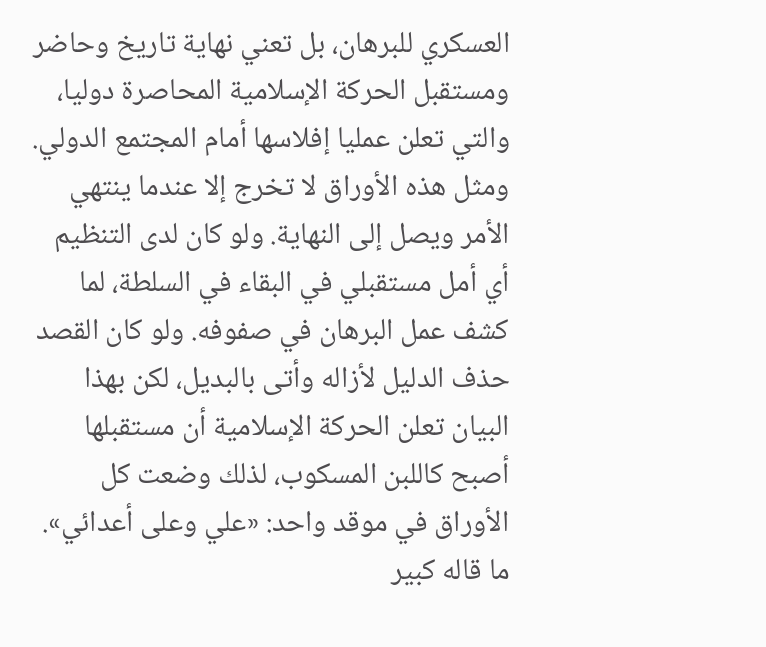العسكري للبرهان، بل تعني نهاية تاريخ وحاضر ومستقبل الحركة الإسلامية المحاصرة دوليا، والتي تعلن عمليا إفلاسها أمام المجتمع الدولي. ومثل هذه الأوراق لا تخرج إلا عندما ينتهي الأمر ويصل إلى النهاية. ولو كان لدى التنظيم أي أمل مستقبلي في البقاء في السلطة، لما كشف عمل البرهان في صفوفه. ولو كان القصد حذف الدليل لأزاله وأتى بالبديل، لكن بهذا البيان تعلن الحركة الإسلامية أن مستقبلها أصبح كاللبن المسكوب، لذلك وضعت كل الأوراق في موقد واحد: «علي وعلى أعدائي». ما قاله كبير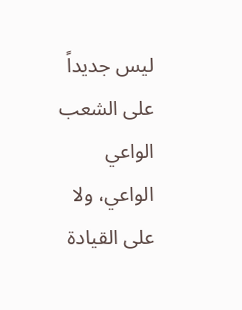ليس جديداً على الشعب الواعي الواعي، ولا على القيادة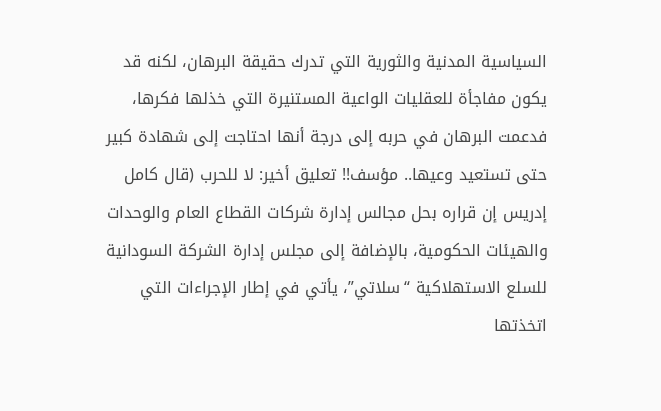السياسية المدنية والثورية التي تدرك حقيقة البرهان، لكنه قد يكون مفاجأة للعقليات الواعية المستنيرة التي خذلها فكرها، فدعمت البرهان في حربه إلى درجة أنها احتاجت إلى شهادة كبير حتى تستعيد وعيها.. مؤسف!! تعليق أخير: لا للحرب (قال كامل إدريس إن قراره بحل مجالس إدارة شركات القطاع العام والوحدات والهيئات الحكومية، بالإضافة إلى مجلس إدارة الشركة السودانية للسلع الاستهلاكية “سلاتي”، يأتي في إطار الإجراءات التي اتخذتها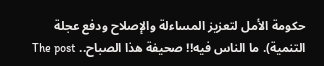حكومة الأمل لتعزيز المساءلة والإصلاح ودفع عجلة التنمية). ما الناس فيه!! صحيفة هذا الصباح.. The post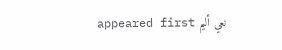نعي أليم appeared first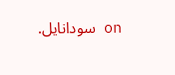on سودانايل.